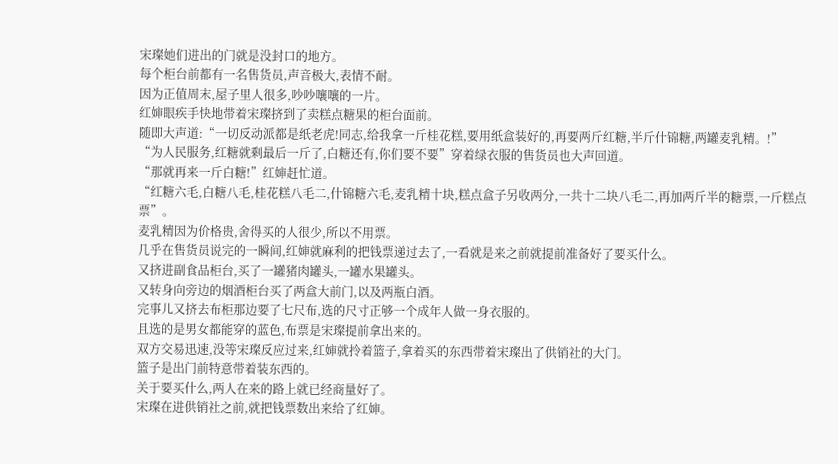宋璨她们进出的门就是没封口的地方。
每个柜台前都有一名售货员,声音极大,表情不耐。
因为正值周末,屋子里人很多,吵吵嚷嚷的一片。
红婶眼疾手快地带着宋璨挤到了卖糕点糖果的柜台面前。
随即大声道:“一切反动派都是纸老虎!同志,给我拿一斤桂花糕,要用纸盒装好的,再要两斤红糖,半斤什锦糖,两罐麦乳精。!”
“为人民服务,红糖就剩最后一斤了,白糖还有,你们要不要”穿着绿衣服的售货员也大声回道。
“那就再来一斤白糖!”红婶赶忙道。
“红糖六毛,白糖八毛,桂花糕八毛二,什锦糖六毛,麦乳精十块,糕点盒子另收两分,一共十二块八毛二,再加两斤半的糖票,一斤糕点票”。
麦乳精因为价格贵,舍得买的人很少,所以不用票。
几乎在售货员说完的一瞬间,红婶就麻利的把钱票递过去了,一看就是来之前就提前准备好了要买什么。
又挤进副食品柜台,买了一罐猪肉罐头,一罐水果罐头。
又转身向旁边的烟酒柜台买了两盒大前门,以及两瓶白酒。
完事儿又挤去布柜那边要了七尺布,选的尺寸正够一个成年人做一身衣服的。
且选的是男女都能穿的蓝色,布票是宋璨提前拿出来的。
双方交易迅速,没等宋璨反应过来,红婶就拎着篮子,拿着买的东西带着宋璨出了供销社的大门。
篮子是出门前特意带着装东西的。
关于要买什么,两人在来的路上就已经商量好了。
宋璨在进供销社之前,就把钱票数出来给了红婶。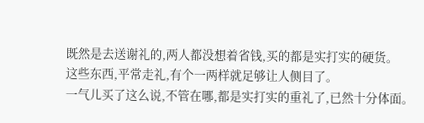既然是去送谢礼的,两人都没想着省钱,买的都是实打实的硬货。
这些东西,平常走礼,有个一两样就足够让人侧目了。
一气儿买了这么说,不管在哪,都是实打实的重礼了,已然十分体面。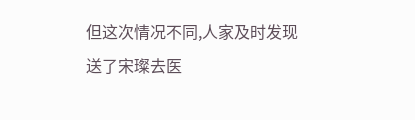但这次情况不同,人家及时发现送了宋璨去医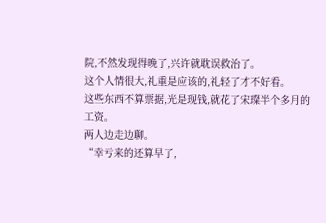院,不然发现得晚了,兴许就耽误救治了。
这个人情很大,礼重是应该的,礼轻了才不好看。
这些东西不算票据,光是现钱,就花了宋璨半个多月的工资。
两人边走边聊。
“幸亏来的还算早了,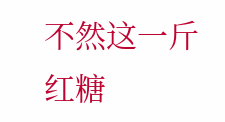不然这一斤红糖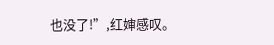也没了!”,红婶感叹。